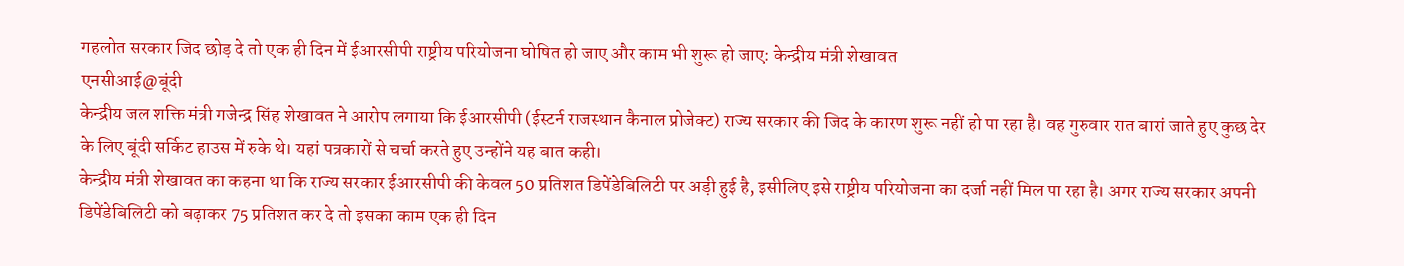गहलोत सरकार जिद छोड़ दे तो एक ही दिन में ईआरसीपी राष्ट्रीय परियोजना घोषित हो जाए और काम भी शुरू हो जाए: केन्द्रीय मंत्री शेखावत
एनसीआई@बूंदी
केन्द्रीय जल शक्ति मंत्री गजेन्द्र सिंह शेखावत ने आरोप लगाया कि ईआरसीपी (ईस्टर्न राजस्थान कैनाल प्रोजेक्ट) राज्य सरकार की जिद के कारण शुरू नहीं हो पा रहा है। वह गुरुवार रात बारां जाते हुए कुछ देर के लिए बूंदी सर्किट हाउस में रुके थे। यहां पत्रकारों से चर्चा करते हुए उन्होंने यह बात कही।
केन्द्रीय मंत्री शेखावत का कहना था कि राज्य सरकार ईआरसीपी की केवल 50 प्रतिशत डिपेंडेबिलिटी पर अड़ी हुई है, इसीलिए इसे राष्ट्रीय परियोजना का दर्जा नहीं मिल पा रहा है। अगर राज्य सरकार अपनी डिपेंडेबिलिटी को बढ़ाकर 75 प्रतिशत कर दे तो इसका काम एक ही दिन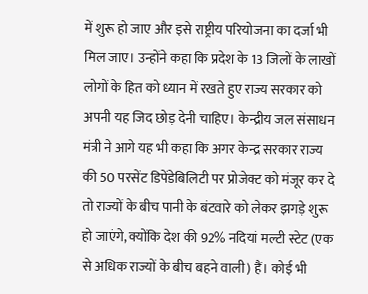में शुरू हो जाए और इसे राष्ट्रीय परियोजना का दर्जा भी मिल जाए। उन्होंने कहा कि प्रदेश के 13 जिलों के लाखों लोगों के हित को ध्यान में रखते हुए राज्य सरकार को अपनी यह जिद छोड़ देनी चाहिए। केन्द्रीय जल संसाधन मंत्री ने आगे यह भी कहा कि अगर केन्द्र सरकार राज्य की 50 परसेंट डिपेंडेबिलिटी पर प्रोजेक्ट को मंजूर कर दे तो राज्यों के बीच पानी के बंटवारे को लेकर झगड़े शुरू हो जाएंगे, क्योंकि देश की 92% नदियां मल्टी स्टेट (एक से अधिक राज्यों के बीच बहने वाली) हैं। कोई भी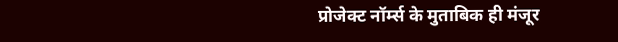प्रोजेक्ट नॉर्म्स के मुताबिक ही मंजूर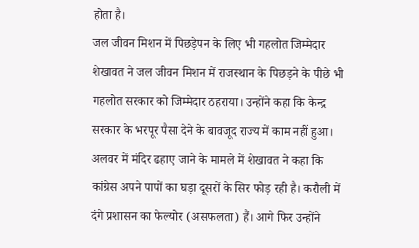होता है।
जल जीवन मिशन में पिछड़ेपन के लिए भी गहलोत जिम्मेदार
शेखावत ने जल जीवन मिशन में राजस्थान के पिछड़ने के पीछे भी गहलोत सरकार को जिम्मेदार ठहराया। उन्होंने कहा कि केन्द्र सरकार के भरपूर पैसा देने के बावजूद राज्य में काम नहीं हुआ। अलवर में मंदिर ढहाए जाने के मामले में शेखावत ने कहा कि कांग्रेस अपने पापों का घड़ा दूसरों के सिर फोड़ रही है। करौली में दंगे प्रशासन का फेल्योर (असफलता) हैं। आगे फिर उन्होंने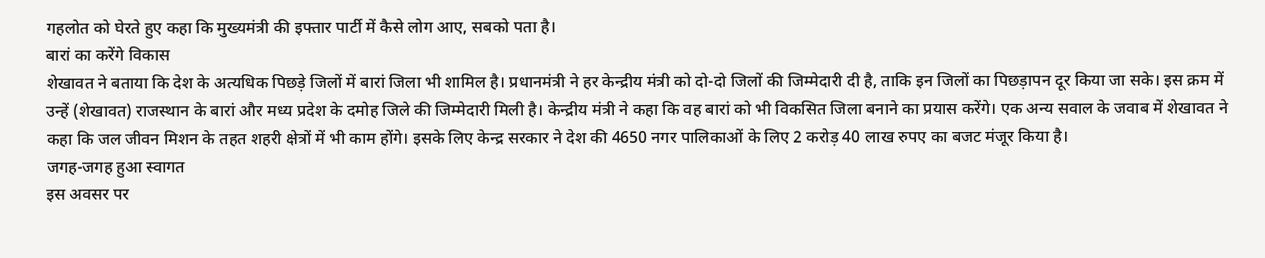गहलोत को घेरते हुए कहा कि मुख्यमंत्री की इफ्तार पार्टी में कैसे लोग आए, सबको पता है।
बारां का करेंगे विकास
शेखावत ने बताया कि देश के अत्यधिक पिछड़े जिलों में बारां जिला भी शामिल है। प्रधानमंत्री ने हर केन्द्रीय मंत्री को दो-दो जिलों की जिम्मेदारी दी है, ताकि इन जिलों का पिछड़ापन दूर किया जा सके। इस क्रम में उन्हें (शेखावत) राजस्थान के बारां और मध्य प्रदेश के दमोह जिले की जिम्मेदारी मिली है। केन्द्रीय मंत्री ने कहा कि वह बारां को भी विकसित जिला बनाने का प्रयास करेंगे। एक अन्य सवाल के जवाब में शेखावत ने कहा कि जल जीवन मिशन के तहत शहरी क्षेत्रों में भी काम होंगे। इसके लिए केन्द्र सरकार ने देश की 4650 नगर पालिकाओं के लिए 2 करोड़ 40 लाख रुपए का बजट मंजूर किया है।
जगह-जगह हुआ स्वागत
इस अवसर पर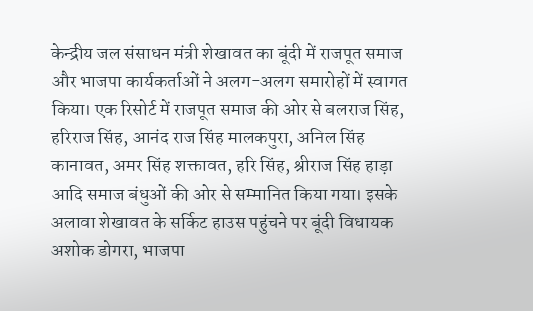केन्द्रीय जल संसाधन मंत्री शेखावत का बूंदी में राजपूत समाज और भाजपा कार्यकर्ताओं ने अलग-अलग समारोहों में स्वागत किया। एक रिसोर्ट में राजपूत समाज की ओर से बलराज सिंह, हरिराज सिंह, आनंद राज सिंह मालकपुरा, अनिल सिंह कानावत, अमर सिंह शक्तावत, हरि सिंह, श्रीराज सिंह हाड़ा आदि समाज बंधुओं की ओर से सम्मानित किया गया। इसके अलावा शेखावत के सर्किट हाउस पहुंचने पर बूंदी विधायक अशोक डोगरा, भाजपा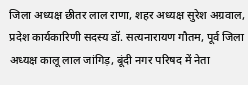जिला अध्यक्ष छीतर लाल राणा, शहर अध्यक्ष सुरेश अग्रवाल, प्रदेश कार्यकारिणी सदस्य डॉ. सत्यनारायण गौतम, पूर्व जिला अध्यक्ष कालू लाल जांगिड़, बूंदी नगर परिषद में नेता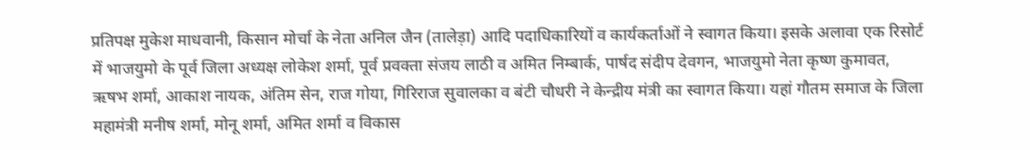प्रतिपक्ष मुकेश माधवानी, किसान मोर्चा के नेता अनिल जैन (तालेड़ा) आदि पदाधिकारियों व कार्यकर्ताओं ने स्वागत किया। इसके अलावा एक रिसोर्ट में भाजयुमो के पूर्व जिला अध्यक्ष लोकेश शर्मा, पूर्व प्रवक्ता संजय लाठी व अमित निम्बार्क, पार्षद संदीप देवगन, भाजयुमो नेता कृष्ण कुमावत, ऋषभ शर्मा, आकाश नायक, अंतिम सेन, राज गोया, गिरिराज सुवालका व बंटी चौधरी ने केन्द्रीय मंत्री का स्वागत किया। यहां गौतम समाज के जिला महामंत्री मनीष शर्मा, मोनू शर्मा, अमित शर्मा व विकास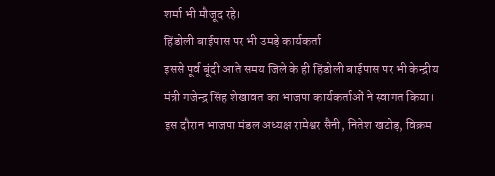शर्मा भी मौजूद रहे।
हिंडोली बाईपास पर भी उमड़े कार्यकर्ता
इससे पूर्व बूंदी आते समय जिले के ही हिंडोली बाईपास पर भी केन्द्रीय मंत्री गजेन्द्र सिंह शेखावत का भाजपा कार्यकर्ताओं ने स्वागत किया। इस दौरान भाजपा मंडल अध्यक्ष रामेश्वर सैनी, नितेश खटोड़, विक्रम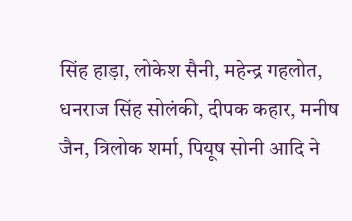सिंह हाड़ा, लोकेश सैनी, महेन्द्र गहलोत, धनराज सिंह सोलंकी, दीपक कहार, मनीष जैन, त्रिलोक शर्मा, पियूष सोनी आदि ने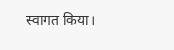स्वागत किया।